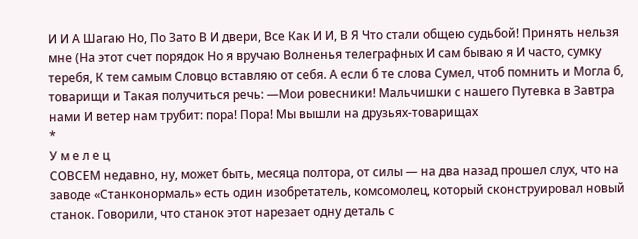И И А Шагаю Но, По Зато В И двери, Все Как И И, В Я Что стали общею судьбой! Принять нельзя мне (На этот счет порядок Но я вручаю Волненья телеграфных И сам бываю я И часто, сумку теребя, К тем самым Словцо вставляю от себя. А если б те слова Сумел, чтоб помнить и Могла б, товарищи и Такая получиться речь: —Мои ровесники! Мальчишки с нашего Путевка в Завтра нами И ветер нам трубит: пора! Пора! Мы вышли на друзьях-товарищах
*
У м е л е ц
СОВСЕМ недавно, ну, может быть, месяца полтора, от силы — на два назад прошел слух, что на заводе «Станконормаль» есть один изобретатель, комсомолец, который сконструировал новый станок. Говорили, что станок этот нарезает одну деталь с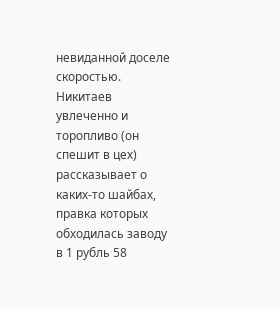невиданной доселе скоростью. Никитаев увлеченно и торопливо (он спешит в цех) рассказывает о каких-то шайбах, правка которых обходилась заводу в 1 рубль 58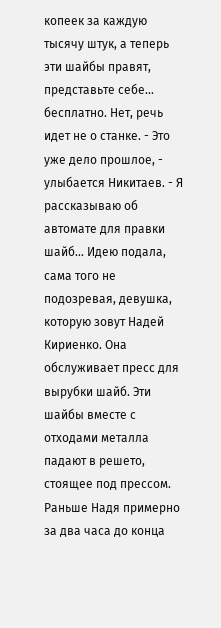копеек за каждую тысячу штук, а теперь эти шайбы правят, представьте себе... бесплатно. Нет, речь идет не о станке. - Это уже дело прошлое, - улыбается Никитаев. - Я рассказываю об автомате для правки шайб... Идею подала, сама того не подозревая, девушка, которую зовут Надей Кириенко. Она обслуживает пресс для вырубки шайб. Эти шайбы вместе с отходами металла падают в решето, стоящее под прессом. Раньше Надя примерно за два часа до конца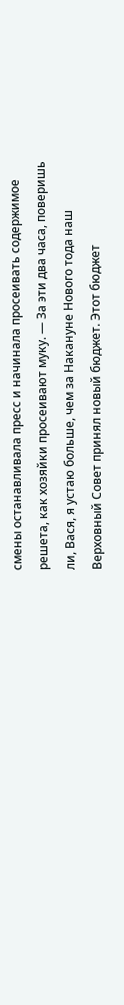смены останавливала пресс и начинала просеивать содержимое решета, как хозяйки просеивают муку. — За эти два часа, поверишь ли, Вася, я устаю больше, чем за Накануне Нового тода наш Верховный Совет принял новый бюджет. Этот бюджет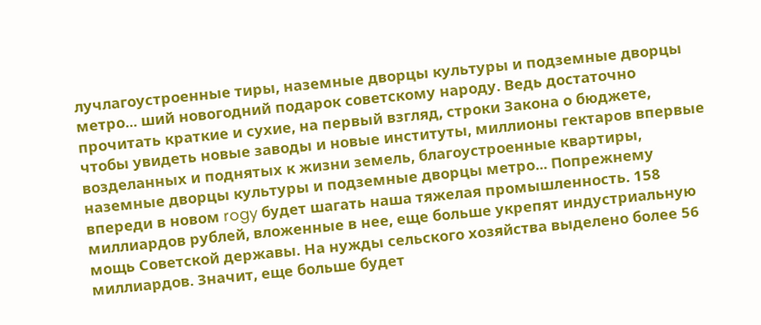лучлагоустроенные тиры, наземные дворцы культуры и подземные дворцы метро... ший новогодний подарок советскому народу. Ведь достаточно прочитать краткие и сухие, на первый взгляд, строки Закона о бюджете, чтобы увидеть новые заводы и новые институты, миллионы гектаров впервые возделанных и поднятых к жизни земель, благоустроенные квартиры, наземные дворцы культуры и подземные дворцы метро... Попрежнему впереди в новом rogy будет шагать наша тяжелая промышленность. 158 миллиардов рублей, вложенные в нее, еще больше укрепят индустриальную мощь Советской державы. На нужды сельского хозяйства выделено более 56 миллиардов. Значит, еще больше будет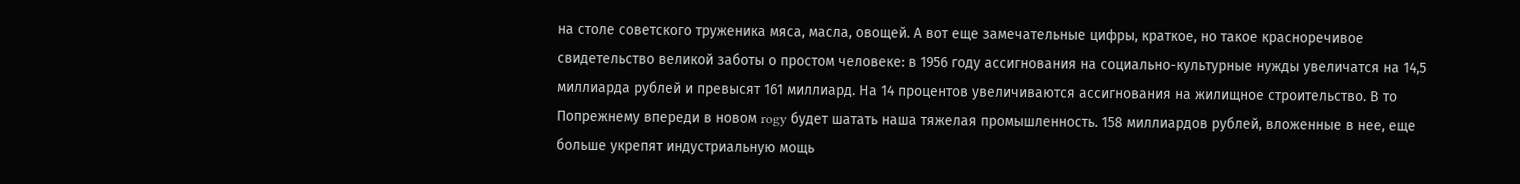на столе советского труженика мяса, масла, овощей. А вот еще замечательные цифры, краткое, но такое красноречивое свидетельство великой заботы о простом человеке: в 1956 году ассигнования на социально-культурные нужды увеличатся на 14,5 миллиарда рублей и превысят 161 миллиард. На 14 процентов увеличиваются ассигнования на жилищное строительство. В то Попрежнему впереди в новом rogy будет шатать наша тяжелая промышленность. 158 миллиардов рублей, вложенные в нее, еще больше укрепят индустриальную мощь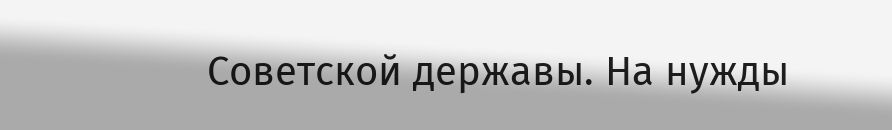Советской державы. На нужды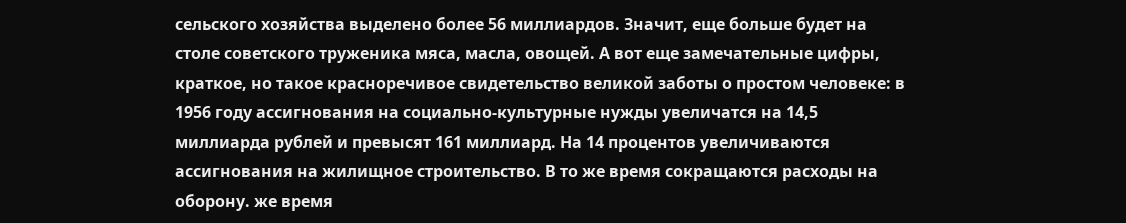сельского хозяйства выделено более 56 миллиардов. Значит, еще больше будет на столе советского труженика мяса, масла, овощей. А вот еще замечательные цифры, краткое, но такое красноречивое свидетельство великой заботы о простом человеке: в 1956 году ассигнования на социально-культурные нужды увеличатся на 14,5 миллиарда рублей и превысят 161 миллиард. На 14 процентов увеличиваются ассигнования на жилищное строительство. В то же время сокращаются расходы на оборону. же время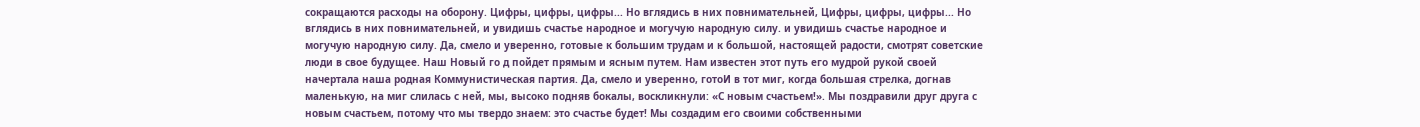сокращаются расходы на оборону. Цифры, цифры, цифры... Но вглядись в них повнимательней, Цифры, цифры, цифры... Но вглядись в них повнимательней, и увидишь счастье народное и могучую народную силу. и увидишь счастье народное и могучую народную силу. Да, смело и уверенно, готовые к большим трудам и к большой, настоящей радости, смотрят советские люди в свое будущее. Наш Новый го д пойдет прямым и ясным путем. Нам известен этот путь его мудрой рукой своей начертала наша родная Коммунистическая партия. Да, смело и уверенно, готоИ в тот миг, когда большая стрелка, догнав маленькую, на миг слилась с ней, мы, высоко подняв бокалы, воскликнули: «С новым счастьем!». Мы поздравили друг друга с новым счастьем, потому что мы твердо знаем: это счастье будет! Мы создадим его своими собственными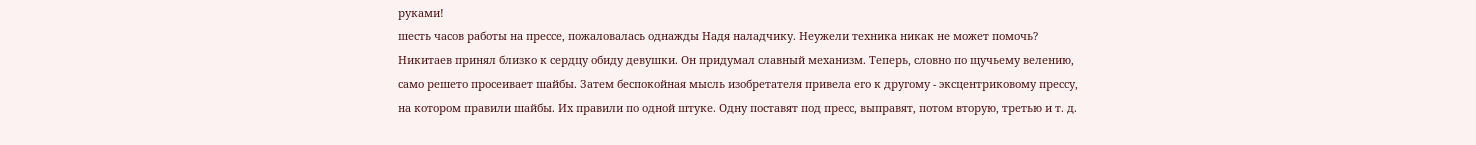руками!
шесть часов работы на прессе, пожаловалась однажды Надя наладчику. Неужели техника никак не может помочь? Никитаев принял близко к сердцу обиду девушки. Он придумал славный механизм. Теперь, словно по щучьему велению, само решето просеивает шайбы. Затем беспокойная мысль изобретателя привела его к другому - эксцентриковому прессу, на котором правили шайбы. Их правили по одной штуке. Одну поставят под пресс, выправят, потом вторую, третью и т. д.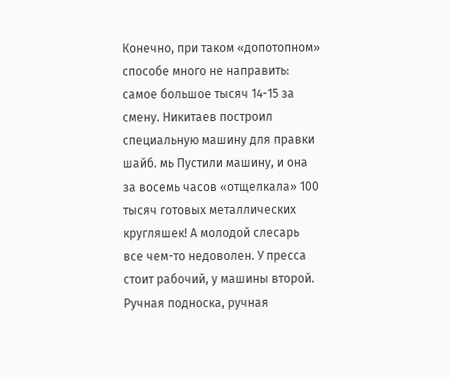Конечно, при таком «допотопном» способе много не направить: самое большое тысяч 14-15 за смену. Никитаев построил специальную машину для правки шайб. мь Пустили машину, и она за восемь часов «отщелкала» 100 тысяч готовых металлических кругляшек! А молодой слесарь все чем-то недоволен. У пресса стоит рабочий, у машины второй. Ручная подноска, ручная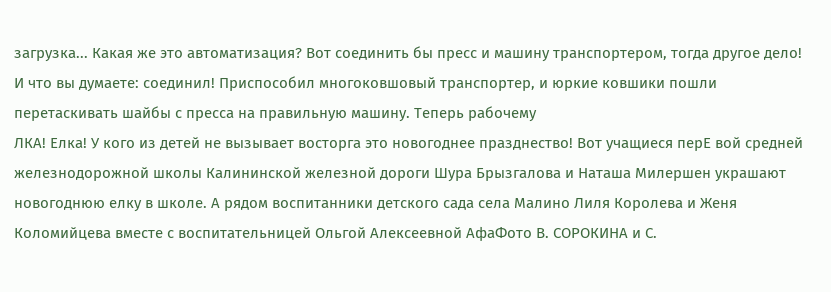загрузка... Какая же это автоматизация? Вот соединить бы пресс и машину транспортером, тогда другое дело! И что вы думаете: соединил! Приспособил многоковшовый транспортер, и юркие ковшики пошли перетаскивать шайбы с пресса на правильную машину. Теперь рабочему
ЛКА! Елка! У кого из детей не вызывает восторга это новогоднее празднество! Вот учащиеся перE вой средней железнодорожной школы Калининской железной дороги Шура Брызгалова и Наташа Милершен украшают новогоднюю елку в школе. А рядом воспитанники детского сада села Малино Лиля Королева и Женя Коломийцева вместе с воспитательницей Ольгой Алексеевной АфаФото В. СОРОКИНА и С.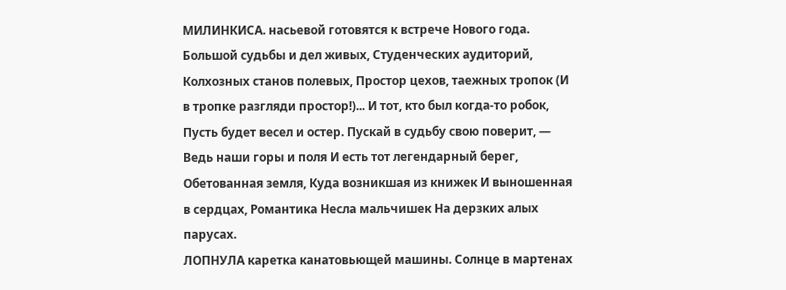МИЛИНКИСА. насьевой готовятся к встрече Нового года.
Большой судьбы и дел живых, Студенческих аудиторий, Колхозных станов полевых, Простор цехов, таежных тропок (И в тропке разгляди простор!)... И тот, кто был когда-то робок, Пусть будет весел и остер. Пускай в судьбу свою поверит, — Ведь наши горы и поля И есть тот легендарный берег, Обетованная земля, Куда возникшая из книжек И выношенная в сердцах, Романтика Несла мальчишек На дерзких алых парусах.
ЛОПНУЛА каретка канатовьющей машины. Солнце в мартенах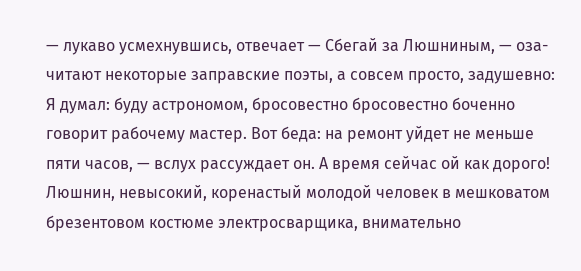— лукаво усмехнувшись, отвечает — Сбегай за Люшниным, — оза- читают некоторые заправские поэты, а совсем просто, задушевно: Я думал: буду астрономом, бросовестно бросовестно боченно говорит рабочему мастер. Вот беда: на ремонт уйдет не меньше пяти часов, — вслух рассуждает он. А время сейчас ой как дорого! Люшнин, невысокий, коренастый молодой человек в мешковатом брезентовом костюме электросварщика, внимательно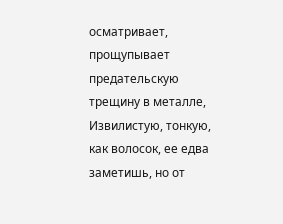осматривает, прощупывает предательскую трещину в металле, Извилистую, тонкую, как волосок, ее едва заметишь, но от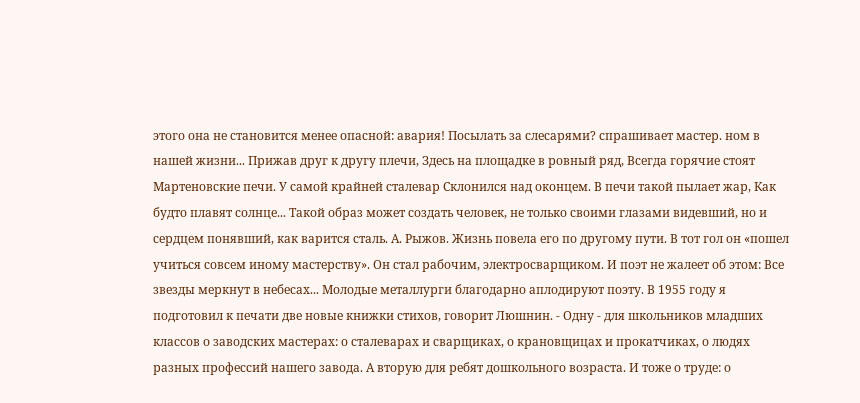этого она не становится менее опасной: авария! Посылать за слесарями? спрашивает мастер. ном в нашей жизни... Прижав друг к другу плечи, Здесь на площадке в ровный ряд, Всегда горячие стоят Мартеновские печи. У самой крайней сталевар Склонился над оконцем. В печи такой пылает жар, Как будто плавят солнце... Такой образ может создать человек, не только своими глазами видевший, но и сердцем понявший, как варится сталь. А. Рыжов. Жизнь повела его по другому пути. В тот гол он «пошел учиться совсем иному мастерству». Он стал рабочим, электросварщиком. И поэт не жалеет об этом: Все звезды меркнут в небесах... Молодые металлурги благодарно аплодируют поэту. В 1955 году я подготовил к печати две новые книжки стихов, говорит Люшнин. - Одну - для школьников младших классов о заводских мастерах: о сталеварах и сварщиках, о крановщицах и прокатчиках, о людях разных профессий нашего завода. А вторую для ребят дошкольного возраста. И тоже о труде: о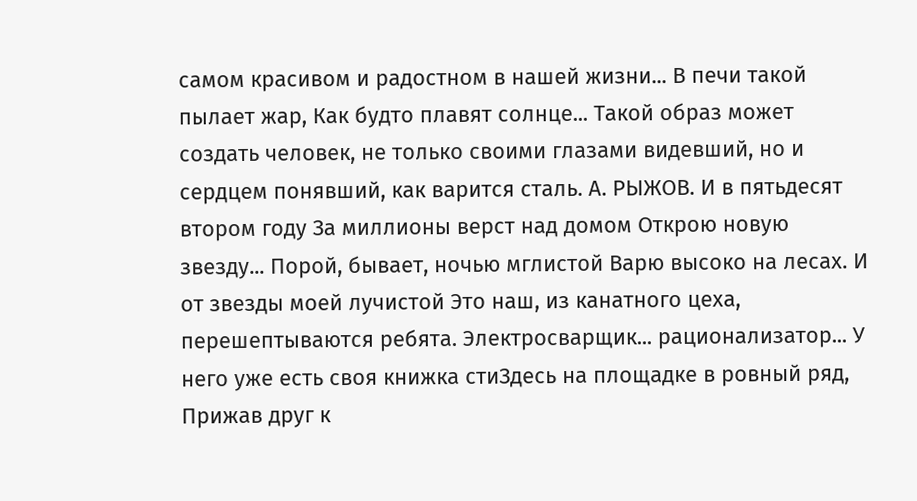самом красивом и радостном в нашей жизни... В печи такой пылает жар, Как будто плавят солнце... Такой образ может создать человек, не только своими глазами видевший, но и сердцем понявший, как варится сталь. А. РЫЖОВ. И в пятьдесят втором году За миллионы верст над домом Открою новую звезду... Порой, бывает, ночью мглистой Варю высоко на лесах. И от звезды моей лучистой Это наш, из канатного цеха, перешептываются ребята. Электросварщик... рационализатор... У него уже есть своя книжка стиЗдесь на площадке в ровный ряд, Прижав друг к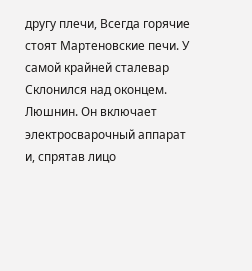другу плечи, Всегда горячие стоят Мартеновские печи. У самой крайней сталевар Склонился над оконцем. Люшнин. Он включает электросварочный аппарат и, спрятав лицо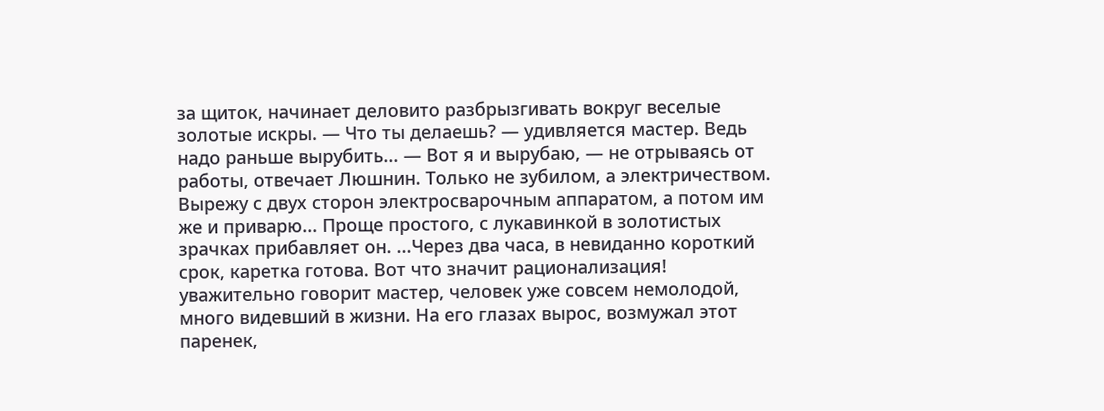за щиток, начинает деловито разбрызгивать вокруг веселые золотые искры. — Что ты делаешь? — удивляется мастер. Ведь надо раньше вырубить... — Вот я и вырубаю, — не отрываясь от работы, отвечает Люшнин. Только не зубилом, а электричеством. Вырежу с двух сторон электросварочным аппаратом, а потом им же и приварю... Проще простого, с лукавинкой в золотистых зрачках прибавляет он. ...Через два часа, в невиданно короткий срок, каретка готова. Вот что значит рационализация! уважительно говорит мастер, человек уже совсем немолодой, много видевший в жизни. На его глазах вырос, возмужал этот паренек,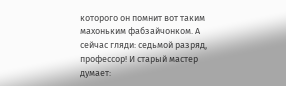которого он помнит вот таким махоньким фабзайчонком. А сейчас гляди: седьмой разряд, профессор! И старый мастер думает: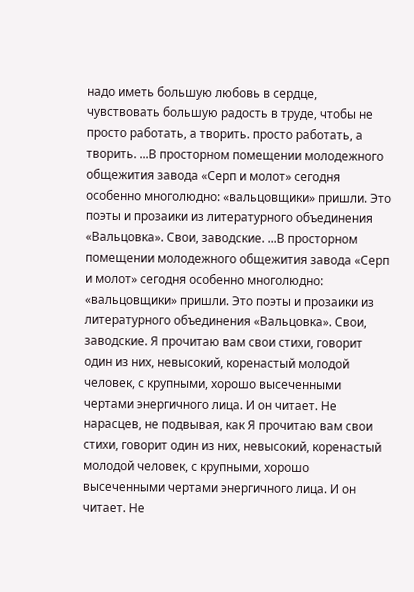надо иметь большую любовь в сердце, чувствовать большую радость в труде, чтобы не просто работать, а творить. просто работать, а творить. ...В просторном помещении молодежного общежития завода «Серп и молот» сегодня особенно многолюдно: «вальцовщики» пришли. Это поэты и прозаики из литературного объединения «Вальцовка». Свои, заводские. ...В просторном помещении молодежного общежития завода «Серп и молот» сегодня особенно многолюдно: «вальцовщики» пришли. Это поэты и прозаики из литературного объединения «Вальцовка». Свои, заводские. Я прочитаю вам свои стихи, говорит один из них, невысокий, коренастый молодой человек, с крупными, хорошо высеченными чертами энергичного лица. И он читает. Не нарасцев, не подвывая, как Я прочитаю вам свои стихи, говорит один из них, невысокий, коренастый молодой человек, с крупными, хорошо высеченными чертами энергичного лица. И он читает. Не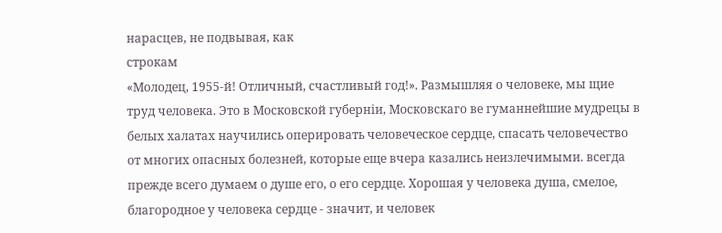нарасцев, не подвывая, как
строкам
«Молодец, 1955-й! Отличный, счастливый год!». Размышляя о человеке, мы щие труд человека. Это в Московской губерніи, Московскаго ве гуманнейшие мудрецы в белых халатах научились оперировать человеческое сердце, спасать человечество от многих опасных болезней, которые еще вчера казались неизлечимыми. всегда прежде всего думаем о душе его, о его сердце. Хорошая у человека душа, смелое, благородное у человека сердце - значит, и человек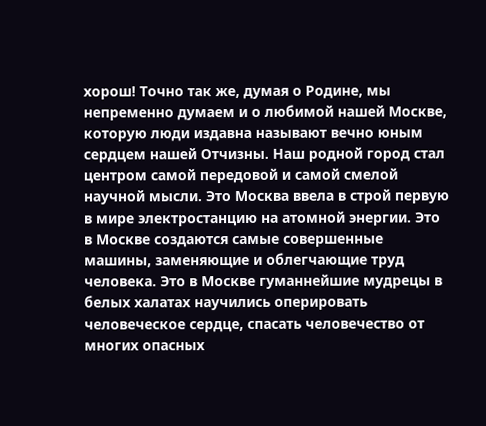хорош! Точно так же, думая о Родине, мы непременно думаем и о любимой нашей Москве, которую люди издавна называют вечно юным сердцем нашей Отчизны. Наш родной город стал центром самой передовой и самой смелой научной мысли. Это Москва ввела в строй первую в мире электростанцию на атомной энергии. Это в Москве создаются самые совершенные машины, заменяющие и облегчающие труд человека. Это в Москве гуманнейшие мудрецы в белых халатах научились оперировать человеческое сердце, спасать человечество от многих опасных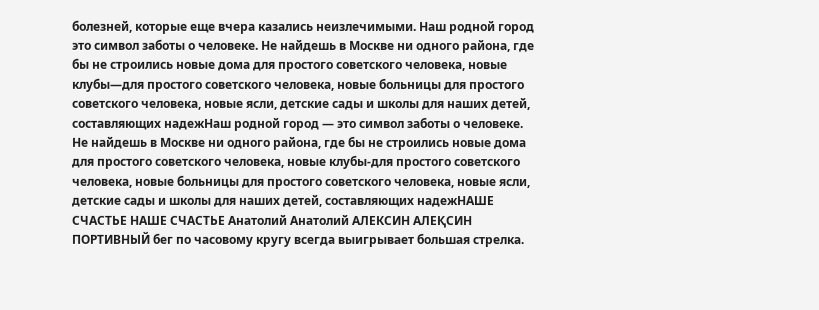болезней, которые еще вчера казались неизлечимыми. Наш родной город это символ заботы о человеке. Не найдешь в Москве ни одного района, где бы не строились новые дома для простого советского человека, новые клубы—для простого советского человека, новые больницы для простого советского человека, новые ясли, детские сады и школы для наших детей, составляющих надежНаш родной город — это символ заботы о человеке. Не найдешь в Москве ни одного района, где бы не строились новые дома для простого советского человека, новые клубы-для простого советского человека, новые больницы для простого советского человека, новые ясли, детские сады и школы для наших детей, составляющих надежНАШЕ СЧАСТЬЕ НАШЕ СЧАСТЬЕ Анатолий Анатолий АЛЕКСИН АЛЕҚСИН
ПОРТИВНЫЙ бег по часовому кругу всегда выигрывает большая стрелка.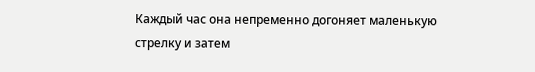Каждый час она непременно догоняет маленькую стрелку и затем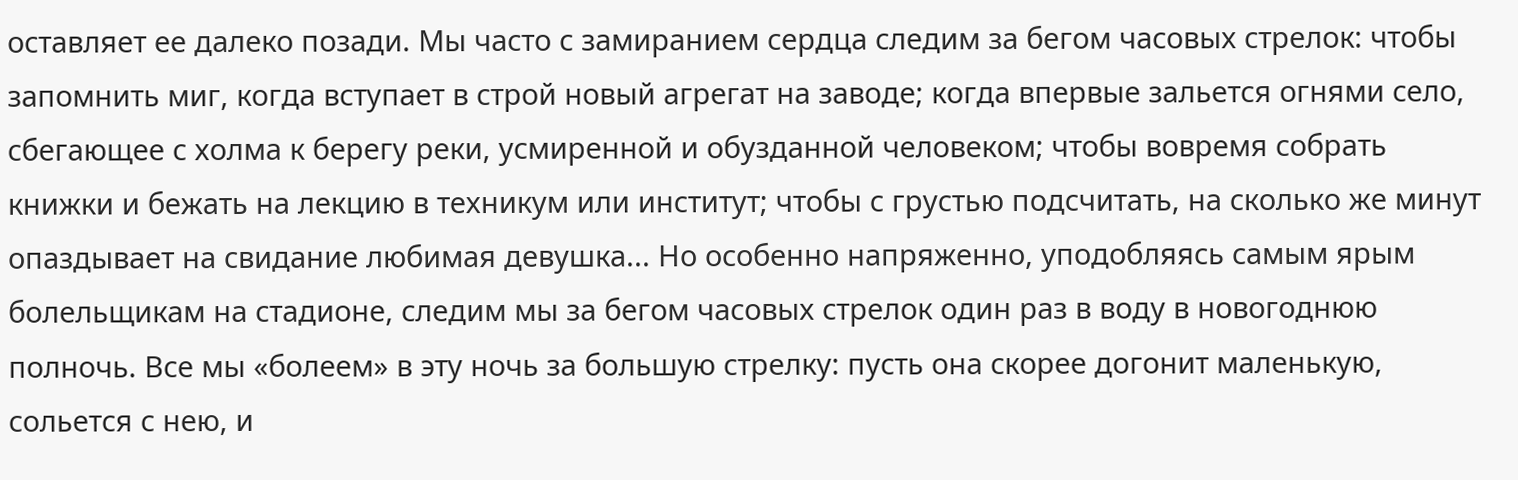оставляет ее далеко позади. Мы часто с замиранием сердца следим за бегом часовых стрелок: чтобы запомнить миг, когда вступает в строй новый агрегат на заводе; когда впервые зальется огнями село, сбегающее с холма к берегу реки, усмиренной и обузданной человеком; чтобы вовремя собрать книжки и бежать на лекцию в техникум или институт; чтобы с грустью подсчитать, на сколько же минут опаздывает на свидание любимая девушка... Но особенно напряженно, уподобляясь самым ярым болельщикам на стадионе, следим мы за бегом часовых стрелок один раз в воду в новогоднюю полночь. Все мы «болеем» в эту ночь за большую стрелку: пусть она скорее догонит маленькую, сольется с нею, и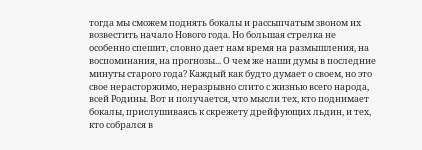тогда мы сможем поднять бокалы и рассыпчатым звоном их возвестить начало Нового года. Но большая стрелка не особенно спешит, словно дает нам время на размышления, на воспоминания, на прогнозы... О чем же наши думы в последние минуты старого года? Каждый как будто думает о своем, но это свое нерасторжимо, неразрывно слито с жизнью всего народа, всей Родины. Вот и получается, что мысли тех, кто поднимает бокалы, прислушиваясь к скрежету дрейфующих льдин, и тех, кто собрался в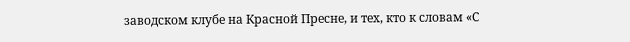заводском клубе на Красной Пресне, и тех, кто к словам «С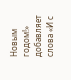Новым годом!» добавляет слова «И с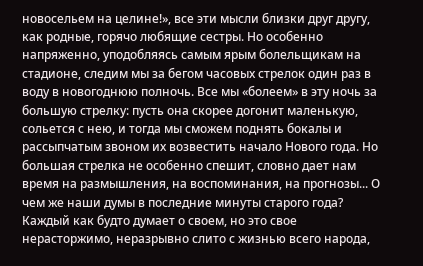новосельем на целине!», все эти мысли близки друг другу, как родные, горячо любящие сестры. Но особенно напряженно, уподобляясь самым ярым болельщикам на стадионе, следим мы за бегом часовых стрелок один раз в воду в новогоднюю полночь. Все мы «болеем» в эту ночь за большую стрелку: пусть она скорее догонит маленькую, сольется с нею, и тогда мы сможем поднять бокалы и рассыпчатым звоном их возвестить начало Нового года. Но большая стрелка не особенно спешит, словно дает нам время на размышления, на воспоминания, на прогнозы... О чем же наши думы в последние минуты старого года? Каждый как будто думает о своем, но это свое нерасторжимо, неразрывно слито с жизнью всего народа,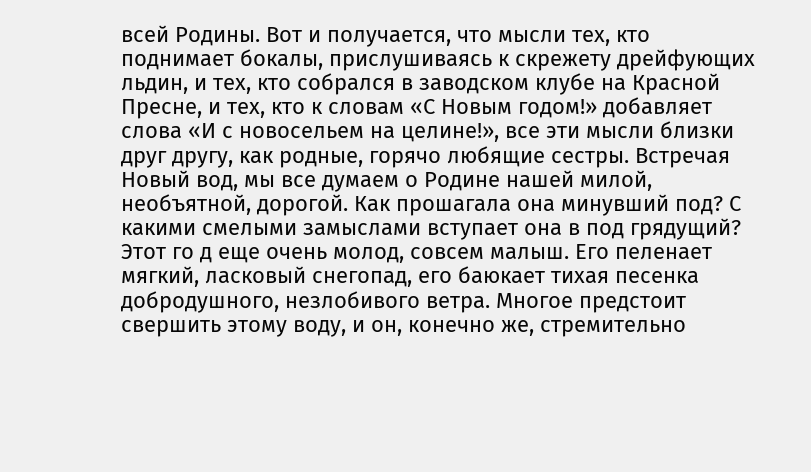всей Родины. Вот и получается, что мысли тех, кто поднимает бокалы, прислушиваясь к скрежету дрейфующих льдин, и тех, кто собрался в заводском клубе на Красной Пресне, и тех, кто к словам «С Новым годом!» добавляет слова «И с новосельем на целине!», все эти мысли близки друг другу, как родные, горячо любящие сестры. Встречая Новый вод, мы все думаем о Родине нашей милой, необъятной, дорогой. Как прошагала она минувший под? С какими смелыми замыслами вступает она в под грядущий? Этот го д еще очень молод, совсем малыш. Его пеленает мягкий, ласковый снегопад, его баюкает тихая песенка добродушного, незлобивого ветра. Многое предстоит свершить этому воду, и он, конечно же, стремительно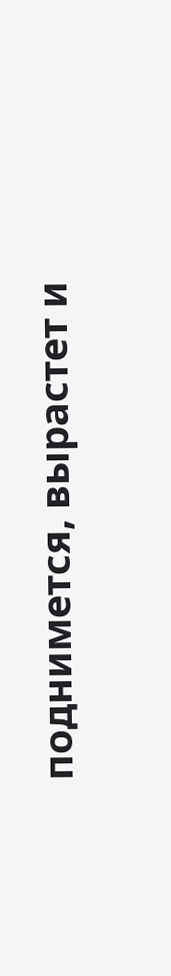поднимется, вырастет и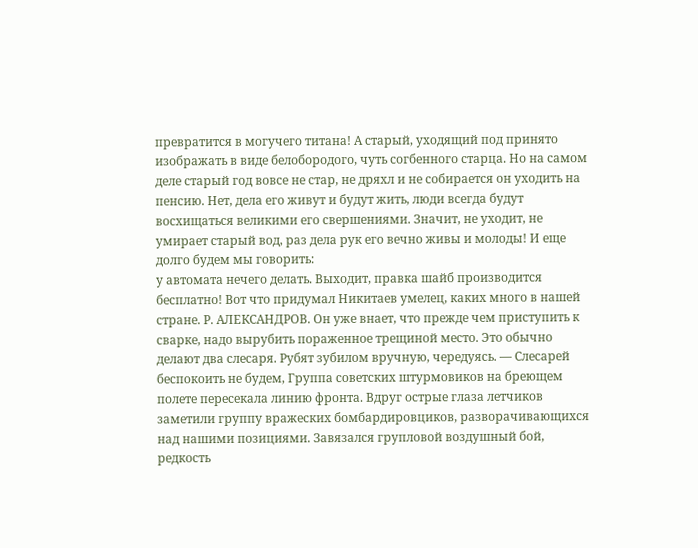превратится в могучего титана! А старый, уходящий под принято изображать в виде белобородого, чуть согбенного старца. Но на самом деле старый год вовсе не стар, не дряхл и не собирается он уходить на пенсию. Нет, дела его живут и будут жить, люди всегда будут восхищаться великими его свершениями. Значит, не уходит, не умирает старый вод, раз дела рук его вечно живы и молоды! И еще долго будем мы говорить:
у автомата нечего делать. Выходит, правка шайб производится бесплатно! Вот что придумал Никитаев умелец, каких много в нашей стране. Р. АЛЕКСАНДРОВ. Он уже внает, что прежде чем приступить к сварке, надо вырубить пораженное трещиной место. Это обычно делают два слесаря. Рубят зубилом вручную, чередуясь. — Слесарей беспокоить не будем, Группа советских штурмовиков на бреющем полете пересекала линию фронта. Вдруг острые глаза летчиков заметили группу вражеских бомбардировциков, разворачивающихся над нашими позициями. Завязался групловой воздушный бой, редкость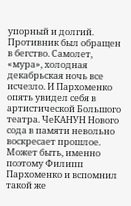упорный и долгий. Противник был обращен в бегство. Самолет, «мура», холодная декабрьская ночь все исчезло. И Пархоменко опять увидел себя в артистической Большого театра. ЧеКАНУН Нового сода в памяти невольно воскресает прошлое. Может быть, именно поэтому Филипп Пархоменко и вспомнил такой же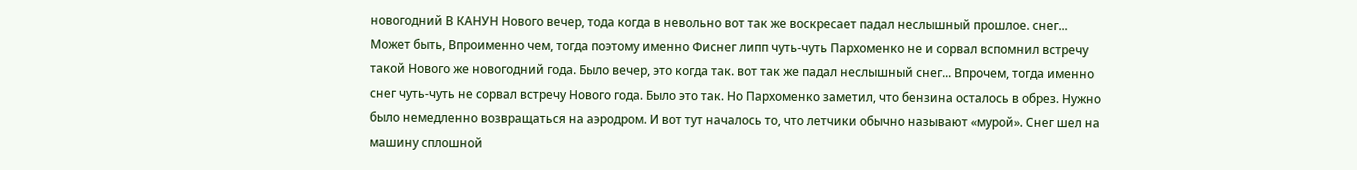новогодний В КАНУН Нового вечер, тода когда в невольно вот так же воскресает падал неслышный прошлое. снег... Может быть, Впроименно чем, тогда поэтому именно Фиснег липп чуть-чуть Пархоменко не и сорвал вспомнил встречу такой Нового же новогодний года. Было вечер, это когда так. вот так же падал неслышный снег... Впрочем, тогда именно снег чуть-чуть не сорвал встречу Нового года. Было это так. Но Пархоменко заметил, что бензина осталось в обрез. Нужно было немедленно возвращаться на аэродром. И вот тут началось то, что летчики обычно называют «мурой». Снег шел на машину сплошной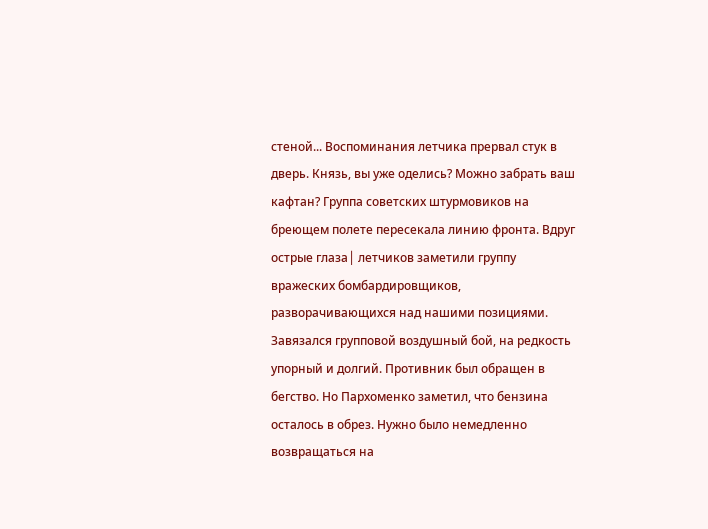стеной... Воспоминания летчика прервал стук в дверь. Князь, вы уже оделись? Можно забрать ваш кафтан? Группа советских штурмовиков на бреющем полете пересекала линию фронта. Вдруг острые глаза│ летчиков заметили группу вражеских бомбардировщиков, разворачивающихся над нашими позициями. Завязался групповой воздушный бой, на редкость упорный и долгий. Противник был обращен в бегство. Но Пархоменко заметил, что бензина осталось в обрез. Нужно было немедленно возвращаться на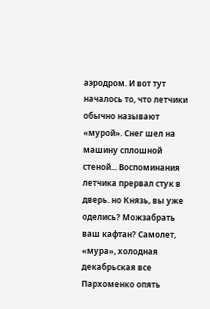аэродром. И вот тут началось то, что летчики обычно называют «мурой». Снег шел на машину сплошной стеной... Воспоминания летчика прервал стук в дверь. но Князь, вы уже оделись? Можзабрать ваш кафтан? Самолет, «мура», холодная декабрьская все Пархоменко опять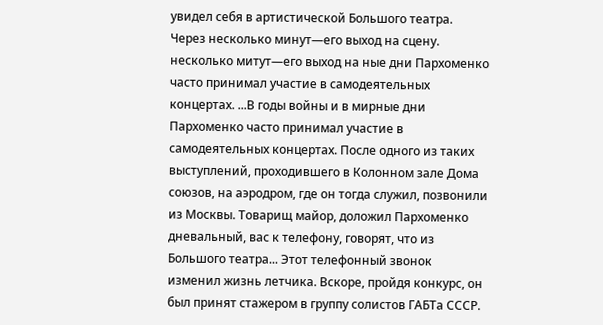увидел себя в артистической Большого театра. Через несколько минут—его выход на сцену. несколько митут—его выход на ные дни Пархоменко часто принимал участие в самодеятельных концертах. ...В годы войны и в мирные дни Пархоменко часто принимал участие в самодеятельных концертах. После одного из таких выступлений, проходившего в Колонном зале Дома союзов, на аэродром, где он тогда служил, позвонили из Москвы. Товарищ майор, доложил Пархоменко дневальный, вас к телефону, говорят, что из Большого театра... Этот телефонный звонок изменил жизнь летчика. Вскоре, пройдя конкурс, он был принят стажером в группу солистов ГАБТа СССР.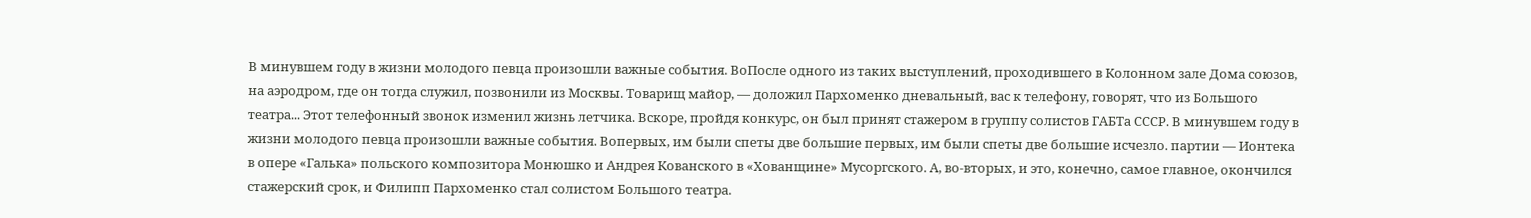В минувшем году в жизни молодого певца произошли важные события. ВоПосле одного из таких выступлений, проходившего в Колонном зале Дома союзов, на аэродром, где он тогда служил, позвонили из Москвы. Товарищ майор, — доложил Пархоменко дневальный, вас к телефону, говорят, что из Большого театра... Этот телефонный звонок изменил жизнь летчика. Вскоре, пройдя конкурс, он был принят стажером в группу солистов ГАБТа СССР. В минувшем rоду в жизни молодого певца произошли важные события. Вопервых, им были спеты две большие первых, им были спеты две большие исчезло. партии — Ионтека в опере «Галька» польского композитора Монюшко и Андрея Кованского в «Хованщине» Мусоргского. А, во-вторых, и это, конечно, самое главное, окончился стажерский срок, и Филипп Пархоменко стал солистом Большого театра.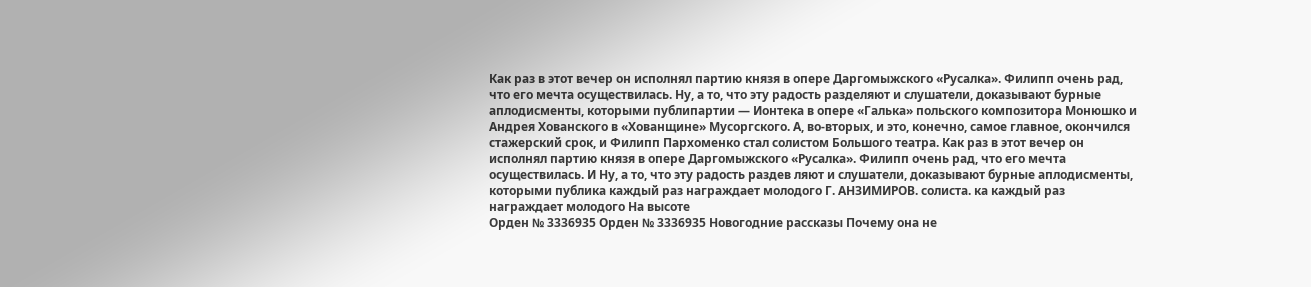Как раз в этот вечер он исполнял партию князя в опере Даргомыжского «Русалка». Филипп очень рад, что его мечта осуществилась. Ну, а то, что эту радость разделяют и слушатели, доказывают бурные аплодисменты, которыми публипартии — Ионтека в опере «Галька» польского композитора Монюшко и Андрея Хованского в «Хованщине» Мусоргского. А, во-вторых, и это, конечно, самое главное, окончился стажерский срок, и Филипп Пархоменко стал солистом Большого театра. Как раз в этот вечер он исполнял партию князя в опере Даргомыжского «Русалка». Филипп очень рад, что его мечта осуществилась. И Ну, а то, что эту радость раздев ляют и слушатели, доказывают бурные аплодисменты, которыми публика каждый раз награждает молодого Г. АНЗИМИРОВ. солиста. ка каждый раз награждает молодого На высоте
Орден № 3336935 Орден № 3336935 Новогодние рассказы Почему она не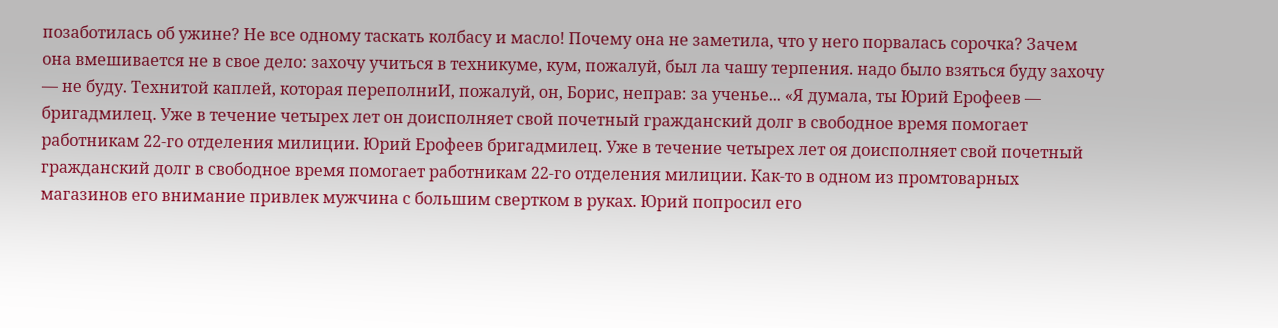позаботилась об ужине? Не все одному таскать колбасу и масло! Почему она не заметила, что у него порвалась сорочка? Зачем она вмешивается не в свое дело: захочу учиться в техникуме, кум, пожалуй, был ла чашу терпения. надо было взяться буду захочу — не буду. Технитой каплей, которая переполниИ, пожалуй, он, Борис, неправ: за ученье... «Я думала, ты Юрий Ерофеев — бригадмилец. Уже в течение четырех лет он доисполняет свой почетный гражданский долг в свободное время помогает работникам 22-го отделения милиции. Юрий Ерофеев бригадмилец. Уже в течение четырех лет оя доисполняет свой почетный гражданский долг в свободное время помогает работникам 22-го отделения милиции. Как-то в одном из промтоварных магазинов его внимание привлек мужчина с большим свертком в руках. Юрий попросил его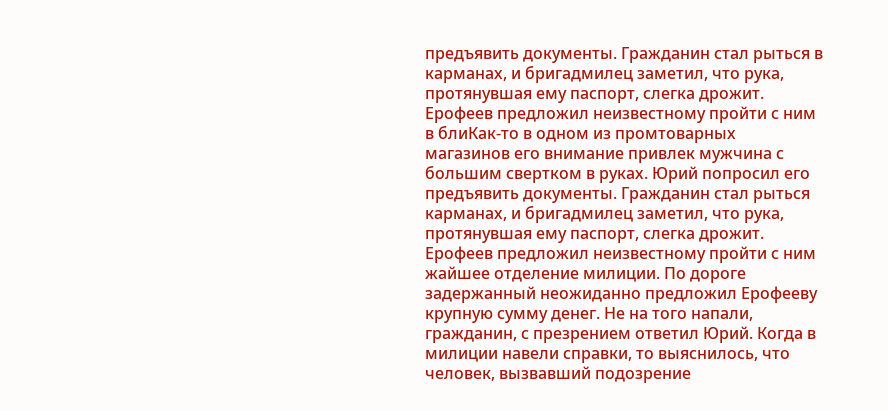предъявить документы. Гражданин стал рыться в карманах, и бригадмилец заметил, что рука, протянувшая ему паспорт, слегка дрожит. Ерофеев предложил неизвестному пройти с ним в блиКак-то в одном из промтоварных магазинов его внимание привлек мужчина с большим свертком в руках. Юрий попросил его предъявить документы. Гражданин стал рыться карманах, и бригадмилец заметил, что рука, протянувшая ему паспорт, слегка дрожит. Ерофеев предложил неизвестному пройти с ним жайшее отделение милиции. По дороге задержанный неожиданно предложил Ерофееву крупную сумму денег. Не на того напали, гражданин, с презрением ответил Юрий. Когда в милиции навели справки, то выяснилось, что человек, вызвавший подозрение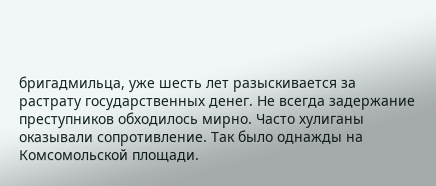бригадмильца, уже шесть лет разыскивается за растрату государственных денег. Не всегда задержание преступников обходилось мирно. Часто хулиганы оказывали сопротивление. Так было однажды на Комсомольской площади.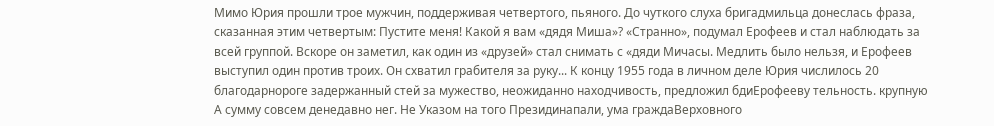Мимо Юрия прошли трое мужчин, поддерживая четвертого, пьяного. До чуткого слуха бригадмильца донеслась фраза, сказанная этим четвертым: Пустите меня! Какой я вам «дядя Миша»? «Странно», подумал Ерофеев и стал наблюдать за всей группой. Вскоре он заметил, как один из «друзей» стал снимать с «дяди Мичасы. Медлить было нельзя, и Ерофеев выступил один против троих. Он схватил грабителя за руку... К концу 1955 года в личном деле Юрия числилось 20 благодарнороге задержанный стей за мужество, неожиданно находчивость, предложил бдиЕрофееву тельность. крупную А сумму совсем денедавно нег. Не Указом на того Президинапали, ума граждаВерховного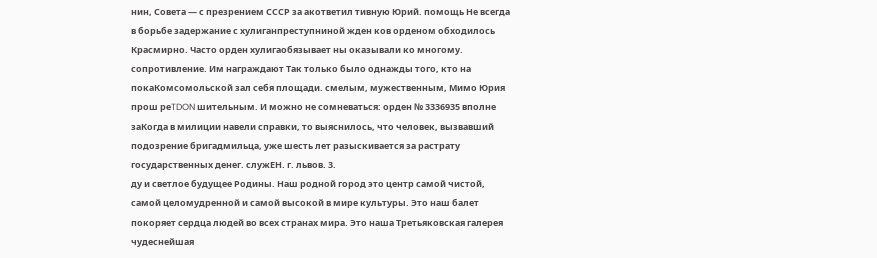нин, Совета — с презрением СССР за акответил тивную Юрий. помощь Не всегда в борьбе задержание с хулиганпреступниной жден ков орденом обходилось Красмирно. Часто орден хулигаобязывает ны оказывали ко многому. сопротивление. Им награждают Так только было однажды того, кто на покаКомсомольской зал себя площади. смелым, мужественным, Мимо Юрия прош реTDON шительным. И можно не сомневаться: орден № 3336935 вполне заКогда в милиции навели справки, то выяснилось, что человек, вызвавший подозрение бригадмильца, уже шесть лет разыскивается за растрату государственных денег. служЕН. г. львов. 3.
ду и светлое будущее Родины. Наш родной город это центр самой чистой, самой целомудренной и самой высокой в мире культуры. Это наш балет покоряет сердца людей во всех странах мира. Это наша Третьяковская галерея чудеснейшая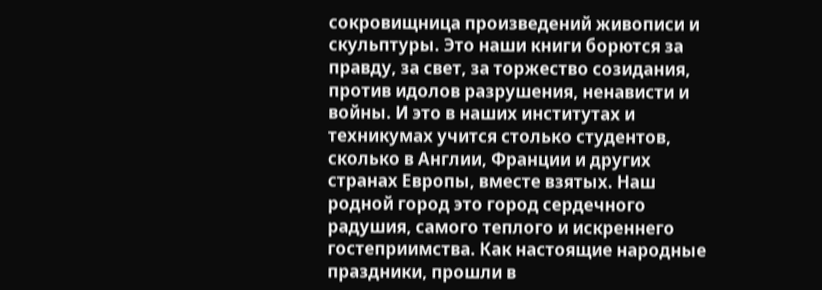сокровищница произведений живописи и скульптуры. Это наши книги борются за правду, за свет, за торжество созидания, против идолов разрушения, ненависти и войны. И это в наших институтах и техникумах учится столько студентов, сколько в Англии, Франции и других странах Европы, вместе взятых. Наш родной город это город сердечного радушия, самого теплого и искреннего гостеприимства. Как настоящие народные праздники, прошли в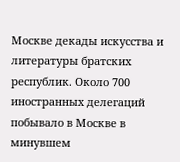Москве декады искусства и литературы братских республик. Около 700 иностранных делегаций побывало в Москве в минувшем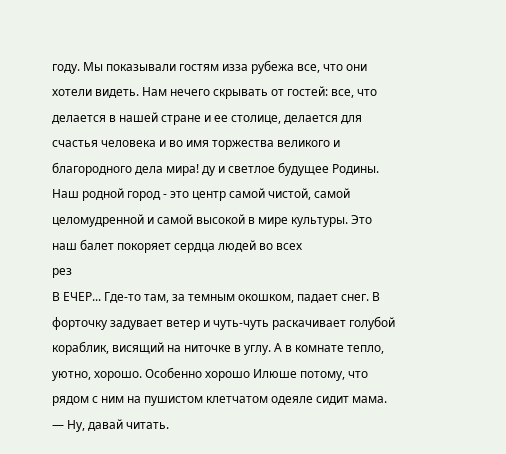году. Мы показывали гостям изза рубежа все, что они хотели видеть. Нам нечего скрывать от гостей: все, что делается в нашей стране и ее столице, делается для счастья человека и во имя торжества великого и благородного дела мира! ду и светлое будущее Родины. Наш родной город - это центр самой чистой, самой целомудренной и самой высокой в мире культуры. Это наш балет покоряет сердца людей во всех
рез
В ЕЧЕР... Где-то там, за темным окошком, падает снег. В форточку задувает ветер и чуть-чуть раскачивает голубой кораблик, висящий на ниточке в углу. А в комнате тепло, уютно, хорошо. Особенно хорошо Илюше потому, что рядом с ним на пушистом клетчатом одеяле сидит мама. — Ну, давай читать.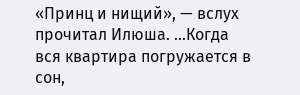«Принц и нищий», — вслух прочитал Илюша. ...Когда вся квартира погружается в сон,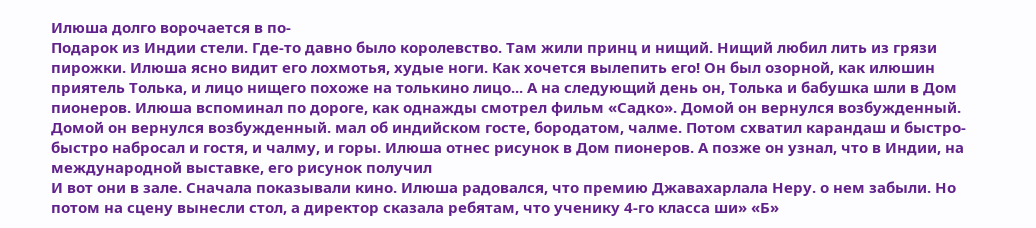Илюша долго ворочается в по-
Подарок из Индии стели. Где-то давно было королевство. Там жили принц и нищий. Нищий любил лить из грязи пирожки. Илюша ясно видит его лохмотья, худые ноги. Как хочется вылепить его! Он был озорной, как илюшин приятель Толька, и лицо нищего похоже на толькино лицо... А на следующий день он, Толька и бабушка шли в Дом пионеров. Илюша вспоминал по дороге, как однажды смотрел фильм «Садко». Домой он вернулся возбужденный. Домой он вернулся возбужденный. мал об индийском госте, бородатом, чалме. Потом схватил карандаш и быстро-быстро набросал и гостя, и чалму, и горы. Илюша отнес рисунок в Дом пионеров. А позже он узнал, что в Индии, на международной выставке, его рисунок получил
И вот они в зале. Сначала показывали кино. Илюша радовался, что премию Джавахарлала Неру. о нем забыли. Но потом на сцену вынесли стол, а директор сказала ребятам, что ученику 4-го класса ши» «Б»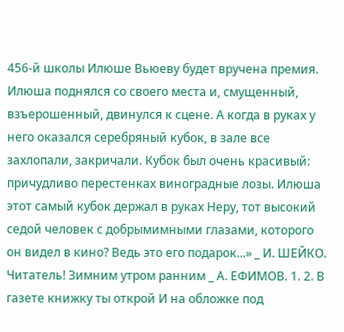456-й школы Илюше Вьюеву будет вручена премия. Илюша поднялся со своего места и, смущенный, взъерошенный, двинулся к сцене. А когда в руках у него оказался серебряный кубок, в зале все захлопали, закричали. Кубок был очень красивый: причудливо перестенках виноградные лозы. Илюша этот самый кубок держал в руках Неру, тот высокий седой человек с добрымимными глазами, которого он видел в кино? Ведь это его подарок...» _ И. ШЕЙКО.
Читатель! Зимним утром ранним _ А. ЕФИМОВ. 1. 2. В газете книжку ты открой И на обложке под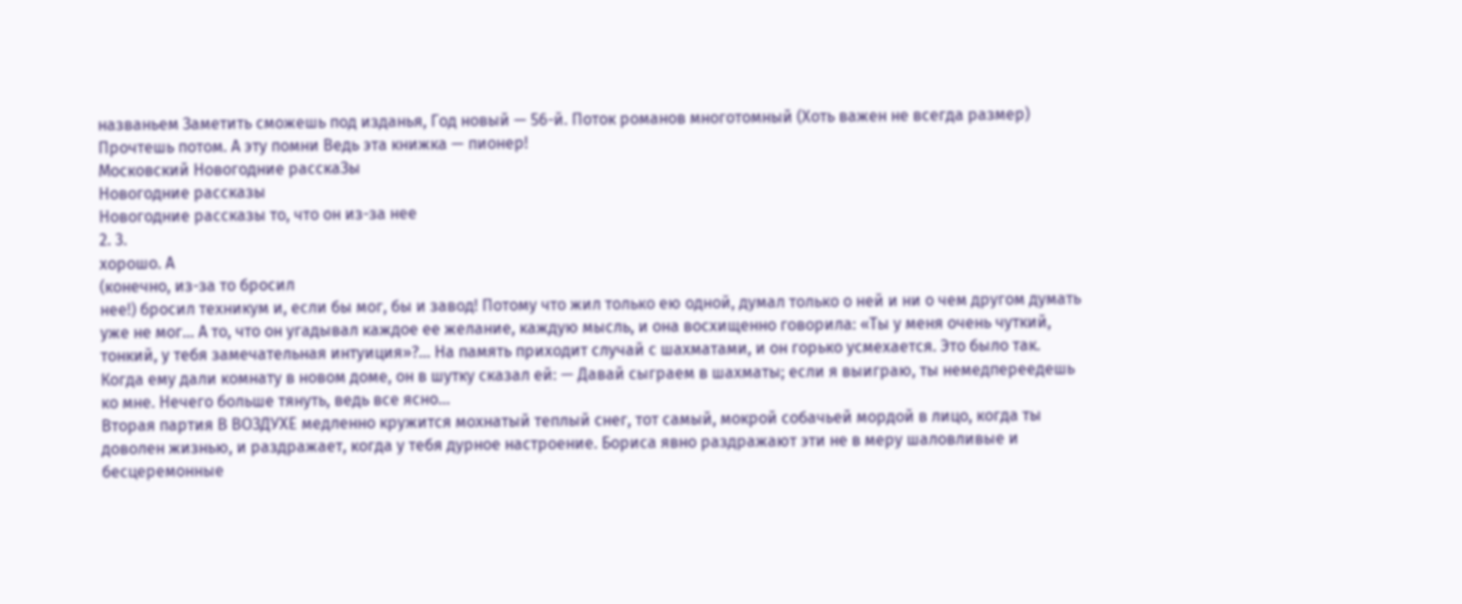названьем Заметить сможешь под изданья, Год новый — 56-й. Поток романов многотомный (Хоть важен не всегда размер) Прочтешь потом. А эту помни Ведь эта книжка — пионер!
Московский Новогодние расскаЗы
Новогодние рассказы
Новогодние рассказы то, что он из-за нее
2. 3.
хорошо. А
(конечно, из-за то бросил
нее!) бросил техникум и, если бы мог, бы и завод! Потому что жил только ею одной, думал только о ней и ни о чем другом думать уже не мог... А то, что он угадывал каждое ее желание, каждую мысль, и она восхищенно говорила: «Ты у меня очень чуткий, тонкий, у тебя замечательная интуиция»?... На память приходит случай с шахматами, и он горько усмехается. Это было так. Когда ему дали комнату в новом доме, он в шутку сказал ей: — Давай сыграем в шахматы; если я выиграю, ты немедпереедешь ко мне. Нечего больше тянуть, ведь все ясно...
Вторая партия В ВОЗДУХЕ медленно кружится мохнатый теплый снег, тот самый, мокрой собачьей мордой в лицо, когда ты доволен жизнью, и раздражает, когда у тебя дурное настроение. Бориса явно раздражают эти не в меру шаловливые и бесцеремонные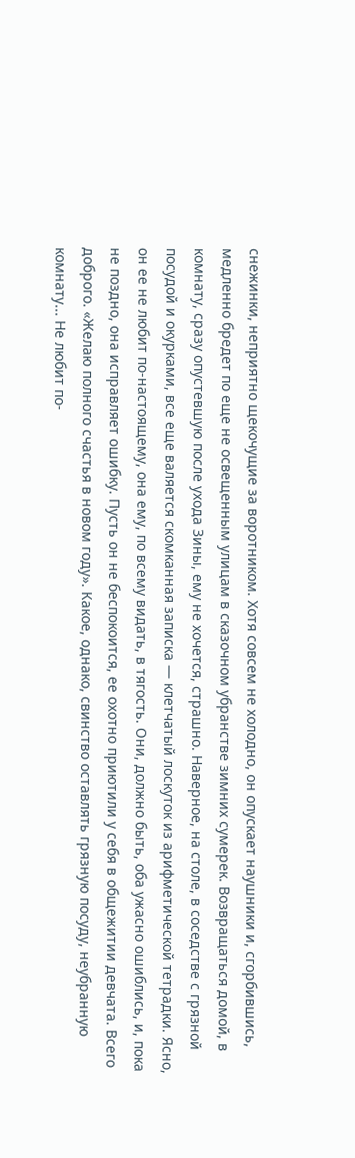снежинки, неприятно щекочущие за воротником. Хотя совсем не холодно, он опускает наушники и, сгорбившись, медленно бредет по еще не освещенным улицам в сказочном убранстве зимних сумерек. Возвращаться домой, в комнату, сразу опустевшую после ухода Зины, ему не хочется, страшно. Наверное, на столе, в соседстве с грязной посудой и окурками, все еще валяется скомканная записка — клетчатый лоскуток из арифметической тетрадки. Ясно, он ее не любит по-настоящему, она ему, по всему видать, в тягость. Они, должно быть, оба ужасно ошиблись, и, пока не поздно, она исправляет ошибку. Пусть он не беспокоится, ее охотно приютили у себя в общежитии девчата. Всего доброго. «Желаю полного счастья в новом году». Какое, однако, свинство оставлять грязную посуду, неубранную комнату... Не любит по-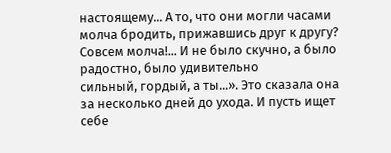настоящему... А то, что они могли часами молча бродить, прижавшись друг к другу? Совсем молча!... И не было скучно, а было радостно, было удивительно
сильный, гордый, а ты...». Это сказала она за несколько дней до ухода. И пусть ищет себе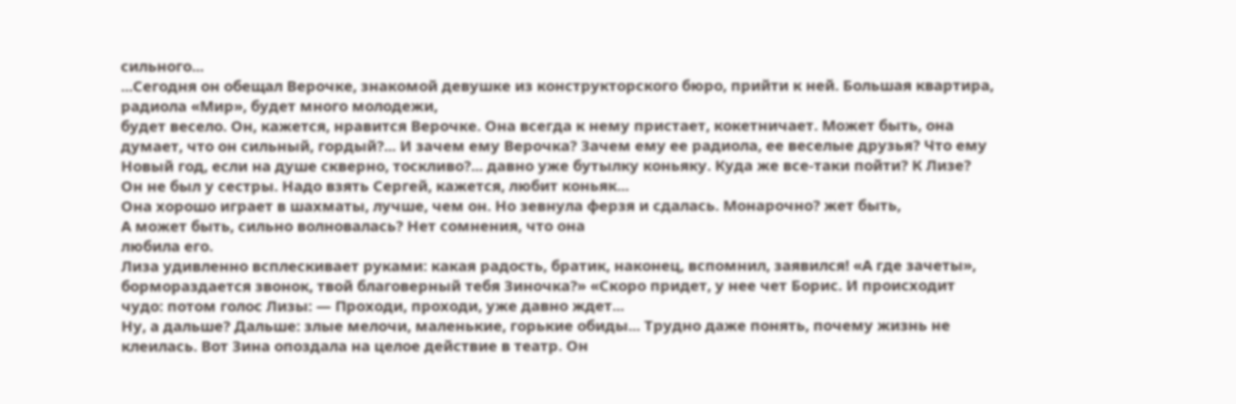сильного...
...Сегодня он обещал Верочке, знакомой девушке из конструкторского бюро, прийти к ней. Большая квартира, радиола «Мир», будет много молодежи,
будет весело. Он, кажется, нравится Верочке. Она всегда к нему пристает, кокетничает. Может быть, она думает, что он сильный, гордый?... И зачем ему Верочка? Зачем ему ее радиола, ее веселые друзья? Что ему Новый год, если на душе скверно, тоскливо?... давно уже бутылку коньяку. Куда же все-таки пойти? К Лизе? Он не был у сестры. Надо взять Сергей, кажется, любит коньяк...
Она хорошо играет в шахматы, лучше, чем он. Но зевнула ферзя и сдалась. Монарочно? жет быть,
А может быть, сильно волновалась? Нет сомнения, что она
любила его.
Лиза удивленно всплескивает руками: какая радость, братик, наконец, вспомнил, заявился! «А где зачеты», бормораздается звонок, твой благоверный тебя Зиночка?» «Скоро придет, у нее чет Борис. И происходит чудо: потом голос Лизы: — Проходи, проходи, уже давно ждет...
Ну, а дальше? Дальше: злые мелочи, маленькие, горькие обиды... Трудно даже понять, почему жизнь не клеилась. Вот Зина опоздала на целое действие в театр. Он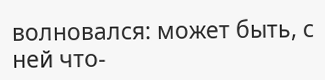волновался: может быть, с ней что-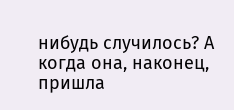нибудь случилось? А когда она, наконец, пришла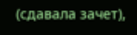(сдавала зачет),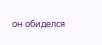он обиделся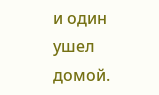и один ушел домой.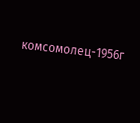комсомолец-1956г